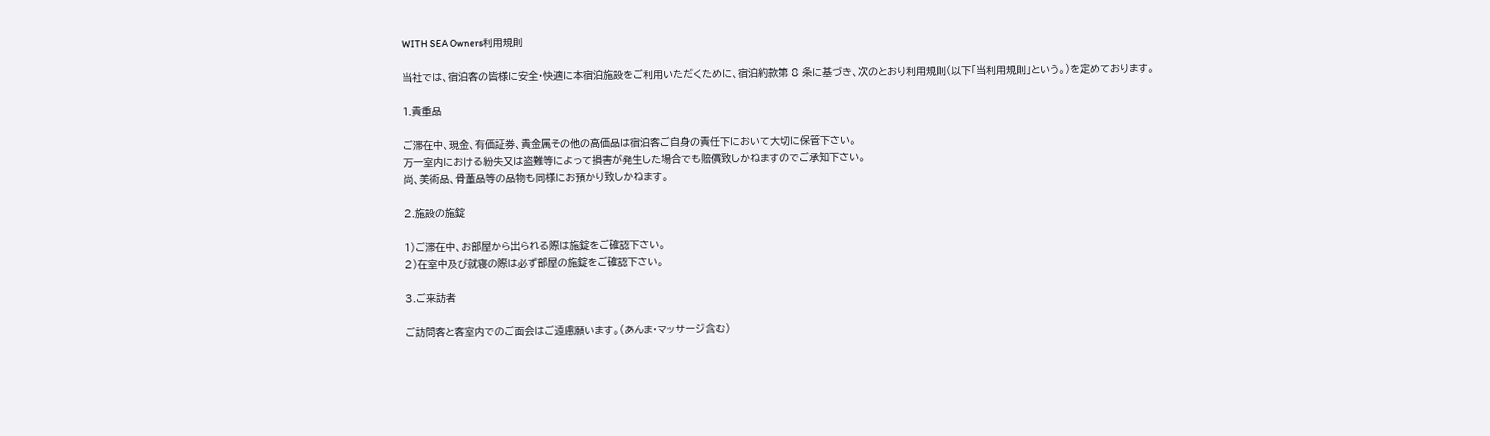WITH SEA Owners利用規則

当社では、宿泊客の皆様に安全・快適に本宿泊施設をご利用いただくために、宿泊約款第 8 条に基づき、次のとおり利用規則(以下「当利用規則」という。)を定めております。

1.貴重品

ご滞在中、現金、有価証券、貴金属その他の高価品は宿泊客ご自身の責任下において大切に保管下さい。
万一室内における紛失又は盗難等によって損害が発生した場合でも賠償致しかねますのでご承知下さい。
尚、美術品、骨董品等の品物も同様にお預かり致しかねます。

2.施設の施錠

1)ご滞在中、お部屋から出られる際は施錠をご確認下さい。
2)在室中及び就寝の際は必ず部屋の施錠をご確認下さい。

3.ご来訪者

ご訪問客と客室内でのご面会はご遠慮願います。(あんま・マッサージ含む)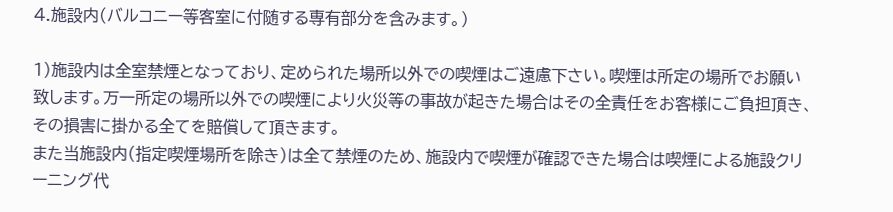4.施設内(バルコニー等客室に付随する専有部分を含みます。)

1)施設内は全室禁煙となっており、定められた場所以外での喫煙はご遠慮下さい。喫煙は所定の場所でお願い致します。万一所定の場所以外での喫煙により火災等の事故が起きた場合はその全責任をお客様にご負担頂き、その損害に掛かる全てを賠償して頂きます。
また当施設内(指定喫煙場所を除き)は全て禁煙のため、施設内で喫煙が確認できた場合は喫煙による施設クリーニング代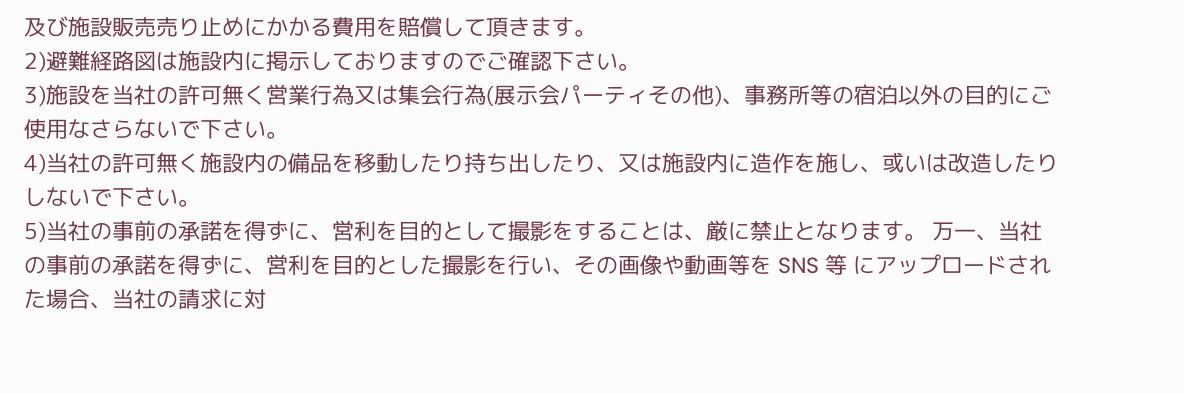及び施設販売売り止めにかかる費用を賠償して頂きます。
2)避難経路図は施設内に掲示しておりますのでご確認下さい。
3)施設を当社の許可無く営業行為又は集会行為(展示会パーティその他)、事務所等の宿泊以外の目的にご使用なさらないで下さい。
4)当社の許可無く施設内の備品を移動したり持ち出したり、又は施設内に造作を施し、或いは改造したりしないで下さい。
5)当社の事前の承諾を得ずに、営利を目的として撮影をすることは、厳に禁止となります。 万一、当社の事前の承諾を得ずに、営利を目的とした撮影を行い、その画像や動画等を SNS 等 にアップロードされた場合、当社の請求に対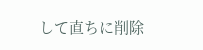して直ちに削除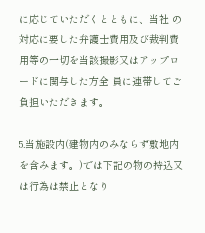に応じていただくとともに、当社 の対応に要した弁護士費用及び裁判費用等の一切を当該撮影又はアップロードに関与した方全 員に連帯してご負担いただきます。

5.当施設内(建物内のみならず敷地内を含みます。)では下記の物の持込又は行為は禁止となり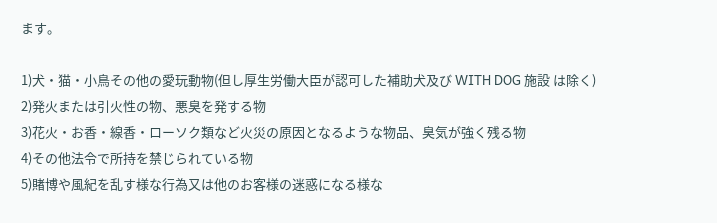ます。

1)犬・猫・小鳥その他の愛玩動物(但し厚生労働大臣が認可した補助犬及び WITH DOG 施設 は除く)
2)発火または引火性の物、悪臭を発する物
3)花火・お香・線香・ローソク類など火災の原因となるような物品、臭気が強く残る物
4)その他法令で所持を禁じられている物
5)賭博や風紀を乱す様な行為又は他のお客様の迷惑になる様な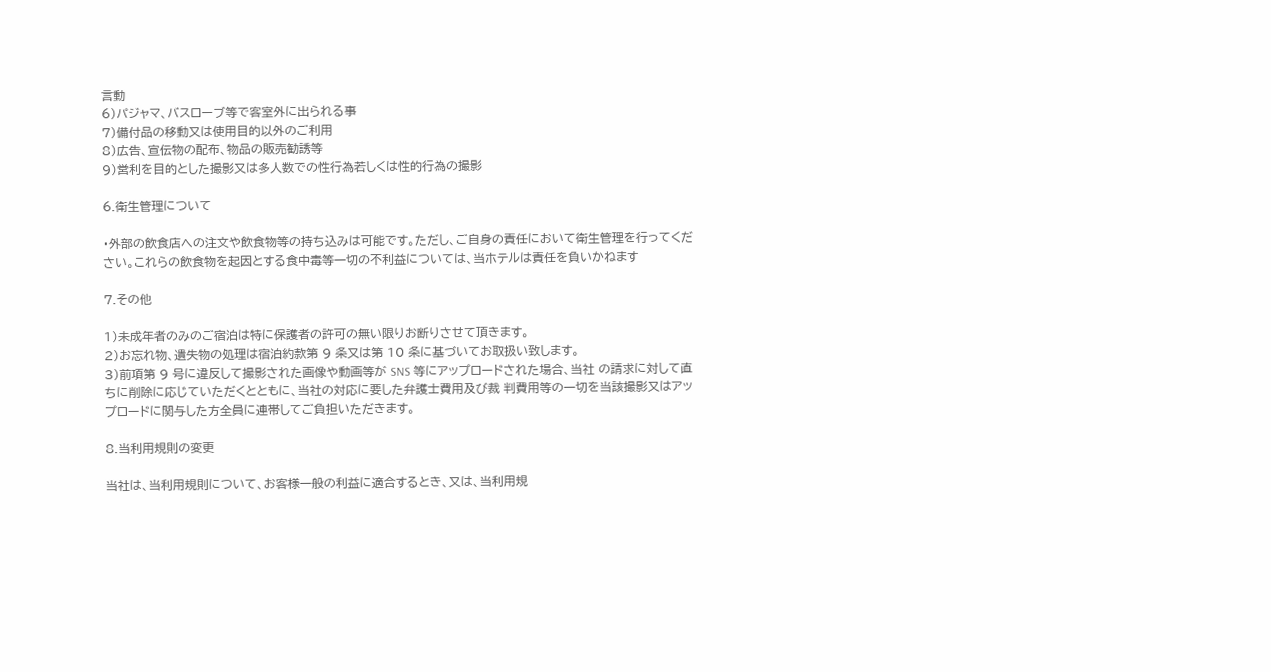言動
6)パジャマ、バスローブ等で客室外に出られる事
7)備付品の移動又は使用目的以外のご利用
8)広告、宣伝物の配布、物品の販売勧誘等
9)営利を目的とした撮影又は多人数での性行為若しくは性的行為の撮影

6.衛生管理について

・外部の飲食店への注文や飲食物等の持ち込みは可能です。ただし、ご自身の責任において衛生管理を行ってください。これらの飲食物を起因とする食中毒等一切の不利益については、当ホテルは責任を負いかねます

7.その他

1)未成年者のみのご宿泊は特に保護者の許可の無い限りお断りさせて頂きます。
2)お忘れ物、遺失物の処理は宿泊約款第 9 条又は第 10 条に基づいてお取扱い致します。
3)前項第 9 号に違反して撮影された画像や動画等が SNS 等にアップロードされた場合、当社 の請求に対して直ちに削除に応じていただくとともに、当社の対応に要した弁護士費用及び裁 判費用等の一切を当該撮影又はアップロードに関与した方全員に連帯してご負担いただきます。

8.当利用規則の変更

当社は、当利用規則について、お客様一般の利益に適合するとき、又は、当利用規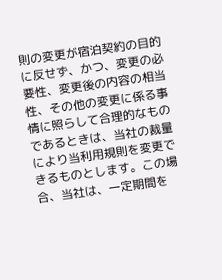則の変更が宿泊契約の目的に反せず、かつ、変更の必要性、変更後の内容の相当性、その他の変更に係る事情に照らして合理的なものであるときは、当社の裁量により当利用規則を変更できるものとします。この場合、当社は、一定期間を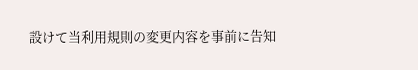設けて当利用規則の変更内容を事前に告知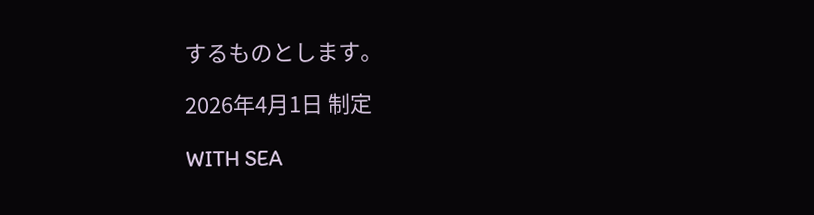するものとします。

2026年4月1日 制定

WITH SEA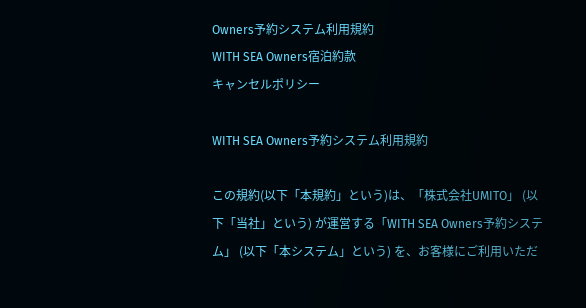Owners予約システム利用規約
WITH SEA Owners宿泊約款
キャンセルポリシー

WITH SEA Owners予約システム利用規約

この規約(以下「本規約」という)は、「株式会社UMITO」 (以下「当社」という) が運営する「WITH SEA Owners予約システム」 (以下「本システム」という) を、お客様にご利用いただ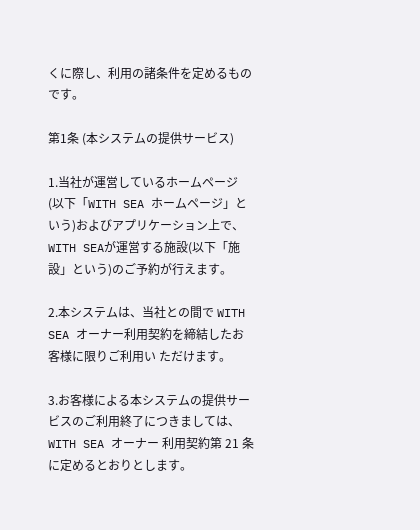くに際し、利用の諸条件を定めるものです。

第1条 (本システムの提供サービス)

1.当社が運営しているホームページ (以下「WITH SEA ホームページ」という)およびアプリケーション上で、WITH SEAが運営する施設(以下「施設」という)のご予約が行えます。

2.本システムは、当社との間で WITH SEA オーナー利用契約を締結したお客様に限りご利用い ただけます。

3.お客様による本システムの提供サービスのご利用終了につきましては、WITH SEA オーナー 利用契約第 21 条に定めるとおりとします。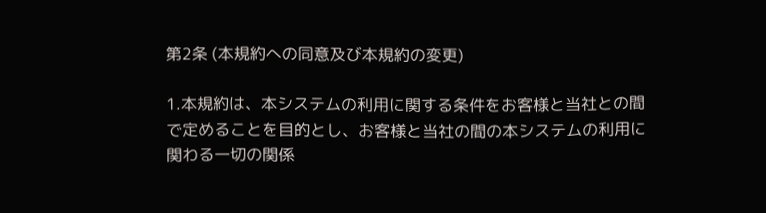第2条 (本規約への同意及び本規約の変更)

1.本規約は、本システムの利用に関する条件をお客様と当社との間で定めることを目的とし、お客様と当社の間の本システムの利用に関わる一切の関係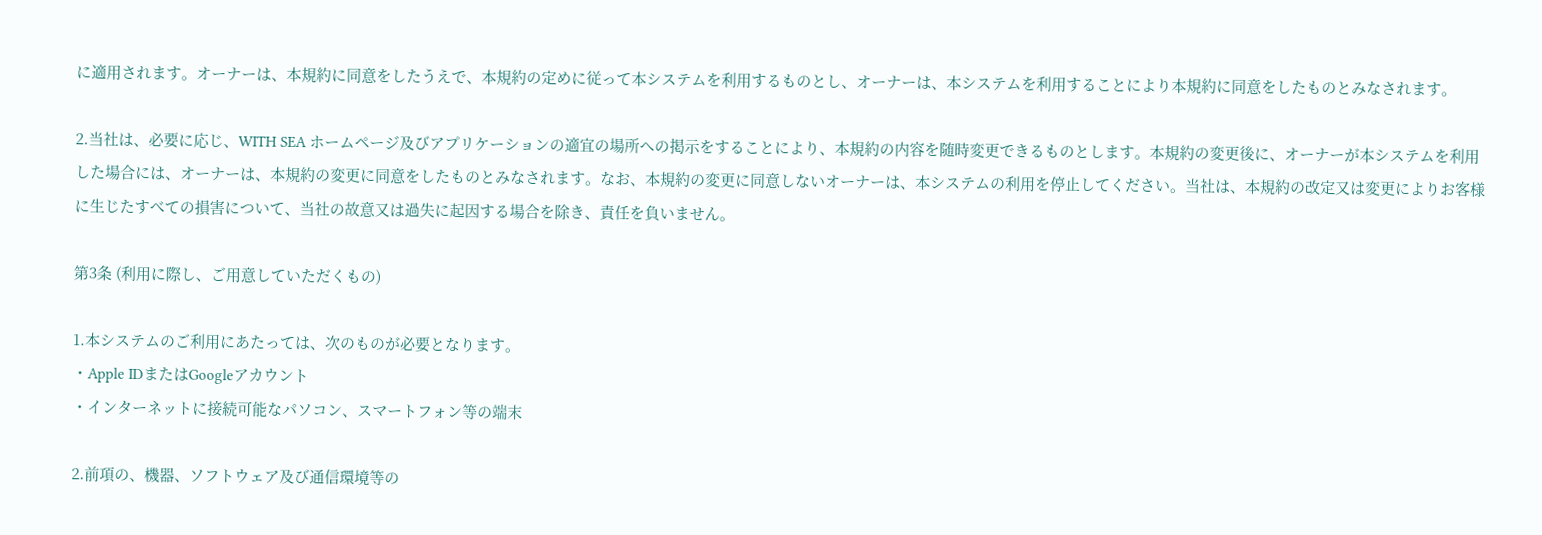に適用されます。オーナーは、本規約に同意をしたうえで、本規約の定めに従って本システムを利用するものとし、オーナーは、本システムを利用することにより本規約に同意をしたものとみなされます。

2.当社は、必要に応じ、WITH SEA ホームページ及びアプリケーションの適宜の場所への掲示をすることにより、本規約の内容を随時変更できるものとします。本規約の変更後に、オーナーが本システムを利用した場合には、オーナーは、本規約の変更に同意をしたものとみなされます。なお、本規約の変更に同意しないオーナーは、本システムの利用を停止してください。当社は、本規約の改定又は変更によりお客様に生じたすべての損害について、当社の故意又は過失に起因する場合を除き、責任を負いません。

第3条 (利用に際し、ご用意していただくもの)

1.本システムのご利用にあたっては、次のものが必要となります。
・Apple IDまたはGoogleアカウント
・インターネットに接続可能なパソコン、スマートフォン等の端末

2.前項の、機器、ソフトウェア及び通信環境等の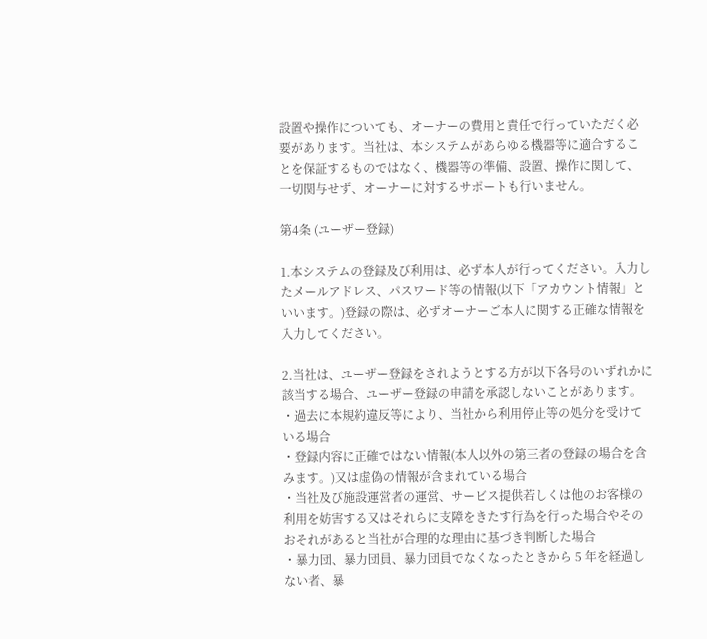設置や操作についても、オーナーの費用と責任で行っていただく必要があります。当社は、本システムがあらゆる機器等に適合することを保証するものではなく、機器等の準備、設置、操作に関して、一切関与せず、オーナーに対するサポートも行いません。

第4条 (ユーザー登録)

1.本システムの登録及び利用は、必ず本人が行ってください。入力したメールアドレス、パスワード等の情報(以下「アカウント情報」といいます。)登録の際は、必ずオーナーご本人に関する正確な情報を入力してください。

2.当社は、ユーザー登録をされようとする方が以下各号のいずれかに該当する場合、ユーザー登録の申請を承認しないことがあります。
・過去に本規約違反等により、当社から利用停止等の処分を受けている場合
・登録内容に正確ではない情報(本人以外の第三者の登録の場合を含みます。)又は虚偽の情報が含まれている場合
・当社及び施設運営者の運営、サービス提供若しくは他のお客様の利用を妨害する又はそれらに支障をきたす行為を行った場合やそのおそれがあると当社が合理的な理由に基づき判断した場合
・暴力団、暴力団員、暴力団員でなくなったときから 5 年を経過しない者、暴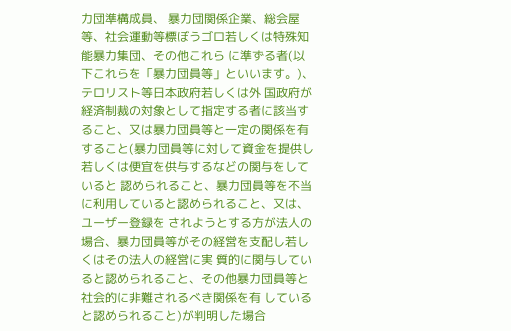力団準構成員、 暴力団関係企業、総会屋等、社会運動等標ぼうゴロ若しくは特殊知能暴力集団、その他これら に準ずる者(以下これらを「暴力団員等」といいます。)、テロリスト等日本政府若しくは外 国政府が経済制裁の対象として指定する者に該当すること、又は暴力団員等と一定の関係を有 すること(暴力団員等に対して資金を提供し若しくは便宜を供与するなどの関与をしていると 認められること、暴力団員等を不当に利用していると認められること、又は、ユーザー登録を されようとする方が法人の場合、暴力団員等がその経営を支配し若しくはその法人の経営に実 質的に関与していると認められること、その他暴力団員等と社会的に非難されるべき関係を有 していると認められること)が判明した場合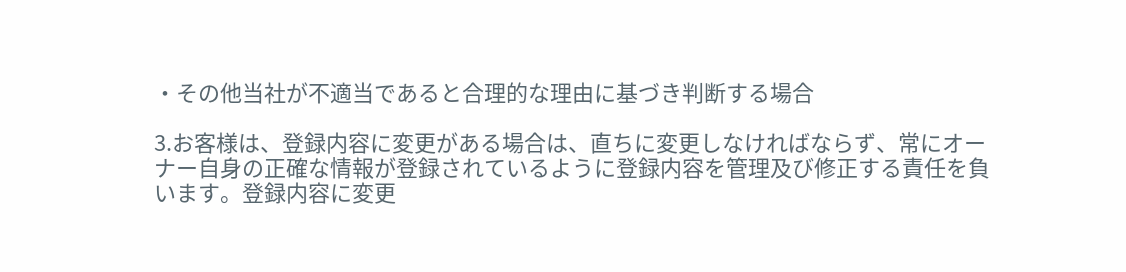・その他当社が不適当であると合理的な理由に基づき判断する場合

3.お客様は、登録内容に変更がある場合は、直ちに変更しなければならず、常にオーナー自身の正確な情報が登録されているように登録内容を管理及び修正する責任を負います。登録内容に変更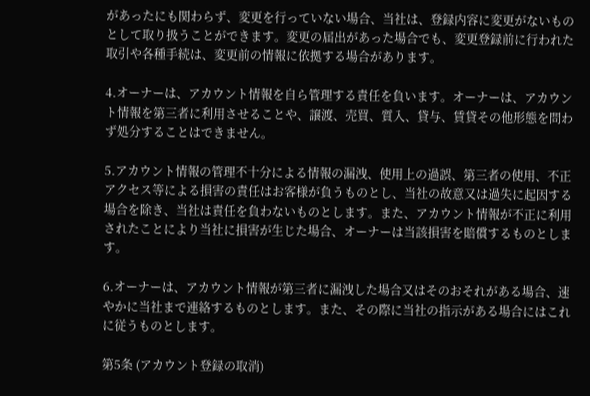があったにも関わらず、変更を行っていない場合、当社は、登録内容に変更がないものとして取り扱うことができます。変更の届出があった場合でも、変更登録前に行われた取引や各種手続は、変更前の情報に依拠する場合があります。

4.オーナーは、アカウント情報を自ら管理する責任を負います。オーナーは、アカウント情報を第三者に利用させることや、譲渡、売買、質入、貸与、賃貸その他形態を問わず処分することはできません。

5.アカウント情報の管理不十分による情報の漏洩、使用上の過誤、第三者の使用、不正アクセス等による損害の責任はお客様が負うものとし、当社の故意又は過失に起因する場合を除き、当社は責任を負わないものとします。また、アカウント情報が不正に利用されたことにより当社に損害が生じた場合、オーナーは当該損害を賠償するものとします。

6.オーナーは、アカウント情報が第三者に漏洩した場合又はそのおそれがある場合、速やかに当社まで連絡するものとします。また、その際に当社の指示がある場合にはこれに従うものとします。

第5条 (アカウント登録の取消)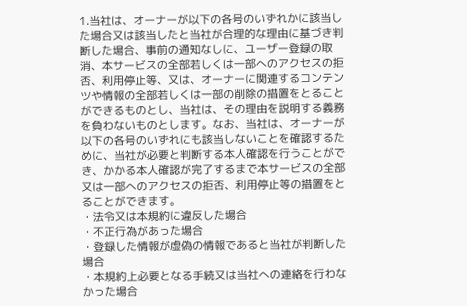1.当社は、オーナーが以下の各号のいずれかに該当した場合又は該当したと当社が合理的な理由に基づき判断した場合、事前の通知なしに、ユーザー登録の取消、本サービスの全部若しくは一部へのアクセスの拒否、利用停止等、又は、オーナーに関連するコンテンツや情報の全部若しくは一部の削除の措置をとることができるものとし、当社は、その理由を説明する義務を負わないものとします。なお、当社は、オーナーが以下の各号のいずれにも該当しないことを確認するために、当社が必要と判断する本人確認を行うことができ、かかる本人確認が完了するまで本サービスの全部又は一部へのアクセスの拒否、利用停止等の措置をとることができます。
・法令又は本規約に違反した場合
・不正行為があった場合
・登録した情報が虚偽の情報であると当社が判断した場合
・本規約上必要となる手続又は当社への連絡を行わなかった場合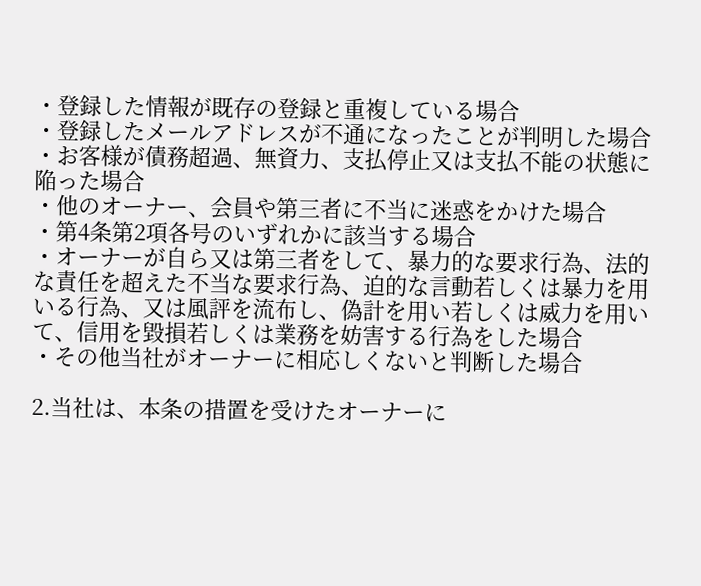・登録した情報が既存の登録と重複している場合
・登録したメールアドレスが不通になったことが判明した場合
・お客様が債務超過、無資力、支払停止又は支払不能の状態に陥った場合
・他のオーナー、会員や第三者に不当に迷惑をかけた場合
・第4条第2項各号のいずれかに該当する場合
・オーナーが自ら又は第三者をして、暴力的な要求行為、法的な責任を超えた不当な要求行為、迫的な言動若しくは暴力を用いる行為、又は風評を流布し、偽計を用い若しくは威力を用いて、信用を毀損若しくは業務を妨害する行為をした場合
・その他当社がオーナーに相応しくないと判断した場合

2.当社は、本条の措置を受けたオーナーに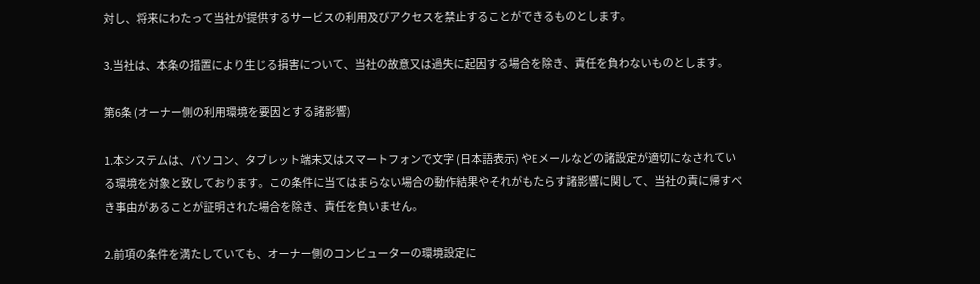対し、将来にわたって当社が提供するサービスの利用及びアクセスを禁止することができるものとします。

3.当社は、本条の措置により生じる損害について、当社の故意又は過失に起因する場合を除き、責任を負わないものとします。

第6条 (オーナー側の利用環境を要因とする諸影響)

1.本システムは、パソコン、タブレット端末又はスマートフォンで文字 (日本語表示) やEメールなどの諸設定が適切になされている環境を対象と致しております。この条件に当てはまらない場合の動作結果やそれがもたらす諸影響に関して、当社の責に帰すべき事由があることが証明された場合を除き、責任を負いません。

2.前項の条件を満たしていても、オーナー側のコンピューターの環境設定に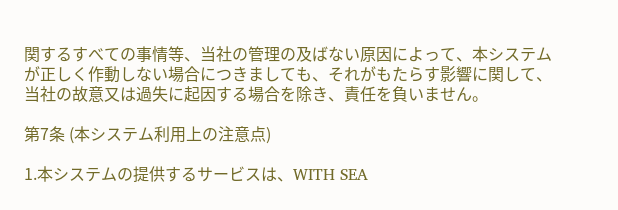関するすべての事情等、当社の管理の及ばない原因によって、本システムが正しく作動しない場合につきましても、それがもたらす影響に関して、当社の故意又は過失に起因する場合を除き、責任を負いません。

第7条 (本システム利用上の注意点)

1.本システムの提供するサービスは、WITH SEA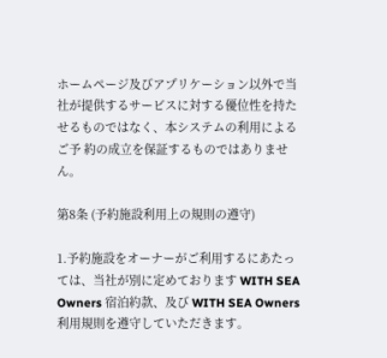ホームページ及びアプリケーション以外で当 社が提供するサービスに対する優位性を持たせるものではなく、本システムの利用によるご予 約の成立を保証するものではありません。

第8条 (予約施設利用上の規則の遵守)

1.予約施設をオーナーがご利用するにあたっては、当社が別に定めております WITH SEA Owners 宿泊約款、及び WITH SEA Owners 利用規則を遵守していただきます。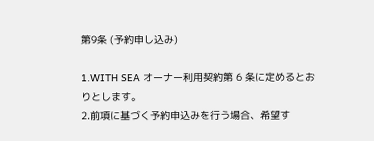第9条 (予約申し込み)

1.WITH SEA オーナー利用契約第 6 条に定めるとおりとします。
2.前項に基づく予約申込みを行う場合、希望す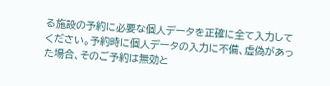る施設の予約に必要な個人データを正確に全て入力してください。予約時に個人データの入力に不備、虚偽があった場合、そのご予約は無効と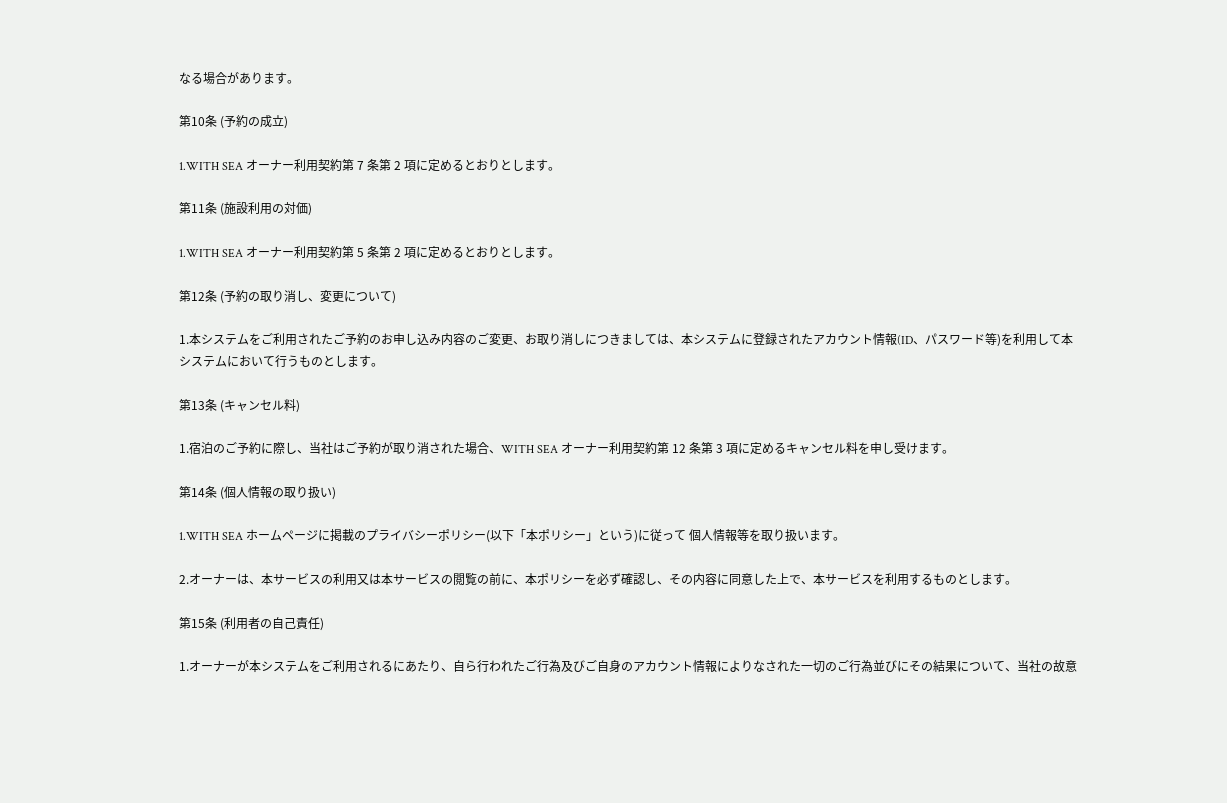なる場合があります。

第10条 (予約の成立)

1.WITH SEA オーナー利用契約第 7 条第 2 項に定めるとおりとします。

第11条 (施設利用の対価)

1.WITH SEA オーナー利用契約第 5 条第 2 項に定めるとおりとします。

第12条 (予約の取り消し、変更について)

1.本システムをご利用されたご予約のお申し込み内容のご変更、お取り消しにつきましては、本システムに登録されたアカウント情報(ID、パスワード等)を利用して本システムにおいて行うものとします。

第13条 (キャンセル料)

1.宿泊のご予約に際し、当社はご予約が取り消された場合、WITH SEA オーナー利用契約第 12 条第 3 項に定めるキャンセル料を申し受けます。

第14条 (個人情報の取り扱い)

1.WITH SEA ホームページに掲載のプライバシーポリシー(以下「本ポリシー」という)に従って 個人情報等を取り扱います。

2.オーナーは、本サービスの利用又は本サービスの閲覧の前に、本ポリシーを必ず確認し、その内容に同意した上で、本サービスを利用するものとします。

第15条 (利用者の自己責任)

1.オーナーが本システムをご利用されるにあたり、自ら行われたご行為及びご自身のアカウント情報によりなされた一切のご行為並びにその結果について、当社の故意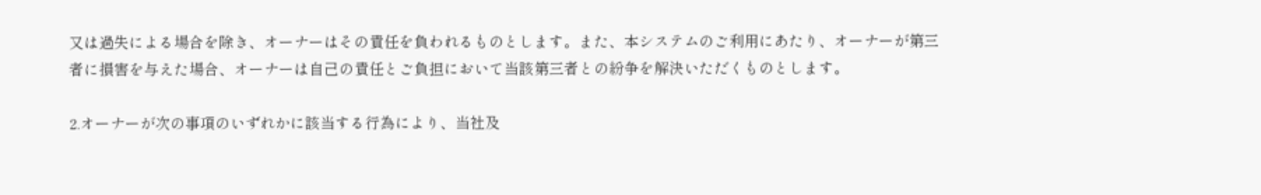又は過失による場合を除き、オーナーはその責任を負われるものとします。また、本システムのご利用にあたり、オーナーが第三者に損害を与えた場合、オーナーは自己の責任とご負担において当該第三者との紛争を解決いただくものとします。

2.オーナーが次の事項のいずれかに該当する行為により、当社及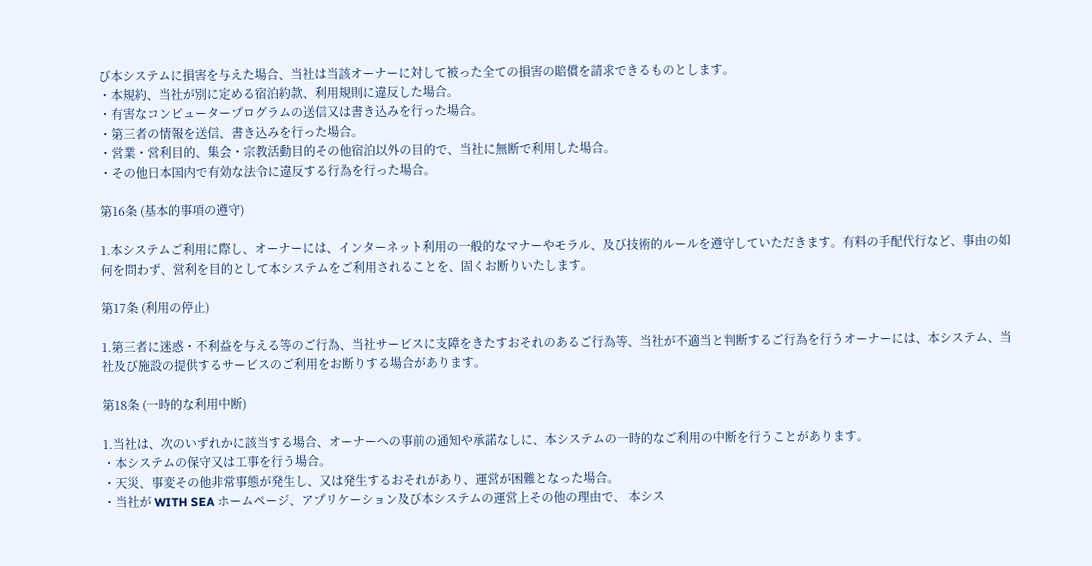び本システムに損害を与えた場合、当社は当該オーナーに対して被った全ての損害の賠償を請求できるものとします。
・本規約、当社が別に定める宿泊約款、利用規則に違反した場合。
・有害なコンピュータープログラムの送信又は書き込みを行った場合。
・第三者の情報を送信、書き込みを行った場合。
・営業・営利目的、集会・宗教活動目的その他宿泊以外の目的で、当社に無断で利用した場合。
・その他日本国内で有効な法令に違反する行為を行った場合。

第16条 (基本的事項の遵守)

1.本システムご利用に際し、オーナーには、インターネット利用の一般的なマナーやモラル、及び技術的ルールを遵守していただきます。有料の手配代行など、事由の如何を問わず、営利を目的として本システムをご利用されることを、固くお断りいたします。

第17条 (利用の停止)

1.第三者に迷惑・不利益を与える等のご行為、当社サービスに支障をきたすおそれのあるご行為等、当社が不適当と判断するご行為を行うオーナーには、本システム、当社及び施設の提供するサービスのご利用をお断りする場合があります。

第18条 (一時的な利用中断)

1.当社は、次のいずれかに該当する場合、オーナーへの事前の通知や承諾なしに、本システムの一時的なご利用の中断を行うことがあります。
・本システムの保守又は工事を行う場合。
・天災、事変その他非常事態が発生し、又は発生するおそれがあり、運営が困難となった場合。
・当社が WITH SEA ホームページ、アプリケーション及び本システムの運営上その他の理由で、 本シス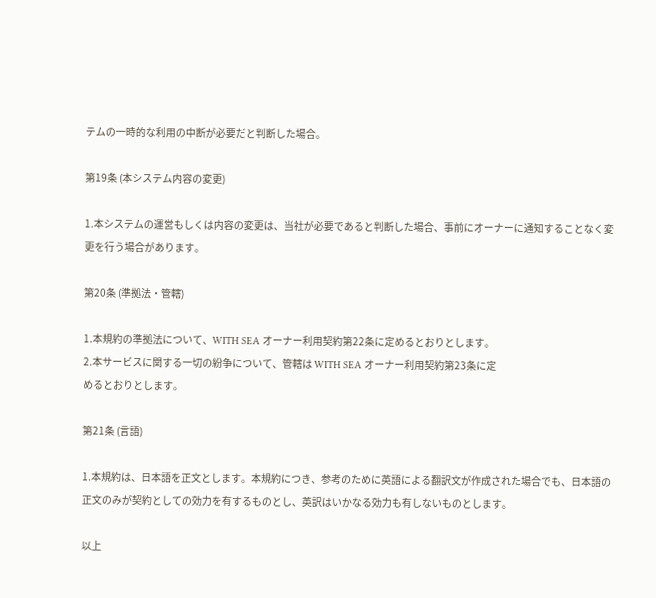テムの一時的な利用の中断が必要だと判断した場合。

第19条 (本システム内容の変更)

1.本システムの運営もしくは内容の変更は、当社が必要であると判断した場合、事前にオーナーに通知することなく変更を行う場合があります。

第20条 (準拠法・管轄)

1.本規約の準拠法について、WITH SEA オーナー利用契約第22条に定めるとおりとします。
2.本サービスに関する一切の紛争について、管轄は WITH SEA オーナー利用契約第23条に定
めるとおりとします。

第21条 (言語)

1.本規約は、日本語を正文とします。本規約につき、参考のために英語による翻訳文が作成された場合でも、日本語の正文のみが契約としての効力を有するものとし、英訳はいかなる効力も有しないものとします。

以上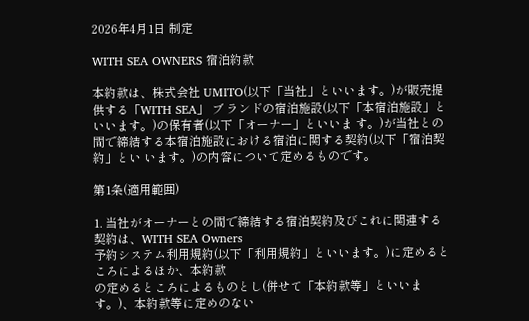2026年4月1日 制定

WITH SEA OWNERS 宿泊約款

本約款は、株式会社 UMITO(以下「当社」といいます。)が販売提供する「WITH SEA」 ブ ランドの宿泊施設(以下「本宿泊施設」といいます。)の保有者(以下「オーナー」といいま す。)が当社との間で締結する本宿泊施設における宿泊に関する契約(以下「宿泊契約」とい います。)の内容について定めるものです。

第1条(適用範囲)

1. 当社がオーナーとの間で締結する宿泊契約及びこれに関連する契約は、WITH SEA Owners
予約システム利用規約(以下「利用規約」といいます。)に定めるところによるほか、本約款
の定めるところによるものとし(併せて「本約款等」といいます。)、本約款等に定めのない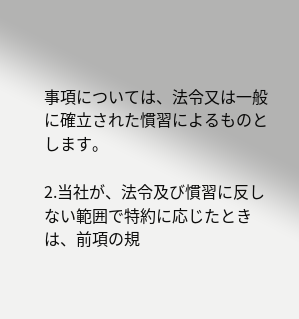事項については、法令又は一般に確立された慣習によるものとします。

2.当社が、法令及び慣習に反しない範囲で特約に応じたときは、前項の規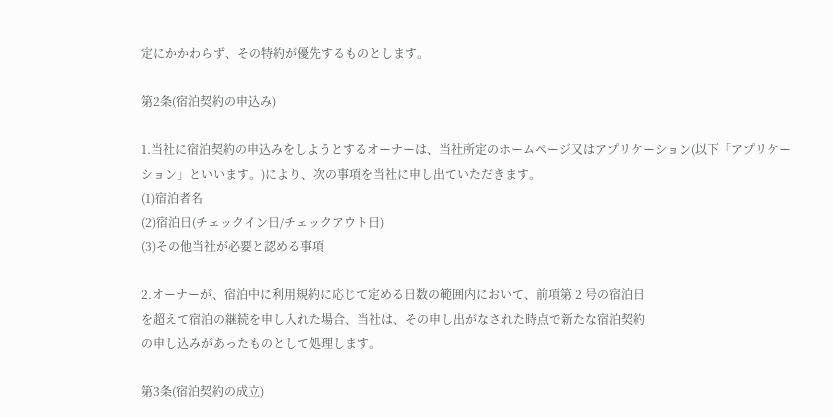定にかかわらず、その特約が優先するものとします。

第2条(宿泊契約の申込み)

1.当社に宿泊契約の申込みをしようとするオーナーは、当社所定のホームページ又はアプリケーション(以下「アプリケーション」といいます。)により、次の事項を当社に申し出ていただきます。
(1)宿泊者名
(2)宿泊日(チェックイン日/チェックアウト日)
(3)その他当社が必要と認める事項

2.オーナーが、宿泊中に利用規約に応じて定める日数の範囲内において、前項第 2 号の宿泊日
を超えて宿泊の継続を申し入れた場合、当社は、その申し出がなされた時点で新たな宿泊契約
の申し込みがあったものとして処理します。

第3条(宿泊契約の成立)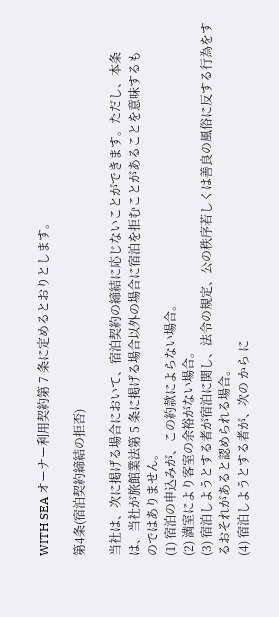WITH SEA オーナー利用契約第 7 条に定めるとおりとします。

第4条(宿泊契約締結の拒否)

当社は、次に掲げる場合において、宿泊契約の締結に応じないことができます。ただし、本条
は、当社が旅館業法第 5 条に掲げる場合以外の場合に宿泊を拒むことがあることを意味するも
のではありません。
(1) 宿泊の申込みが、この約款によらない場合。
(2) 満室により客室の余裕がない場合。
(3) 宿泊しようとする者が宿泊に関し、法令の規定、公の秩序若しくは善良の風俗に反する行為をするおそれがあると認められる場合。
(4) 宿泊しようとする者が、次の から に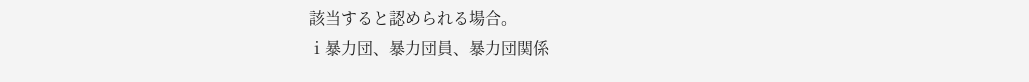該当すると認められる場合。
ⅰ暴力団、暴力団員、暴力団関係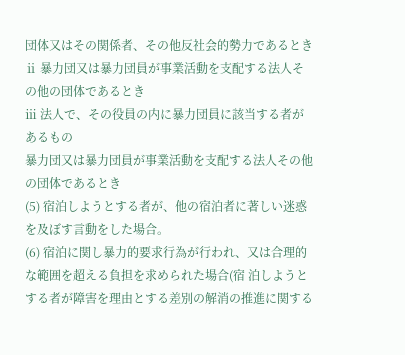団体又はその関係者、その他反社会的勢力であるとき
ⅱ 暴力団又は暴力団員が事業活動を支配する法人その他の団体であるとき
ⅲ 法人で、その役員の内に暴力団員に該当する者があるもの
暴力団又は暴力団員が事業活動を支配する法人その他の団体であるとき
(5) 宿泊しようとする者が、他の宿泊者に著しい迷惑を及ぼす言動をした場合。
(6) 宿泊に関し暴力的要求行為が行われ、又は合理的な範囲を超える負担を求められた場合(宿 泊しようとする者が障害を理由とする差別の解消の推進に関する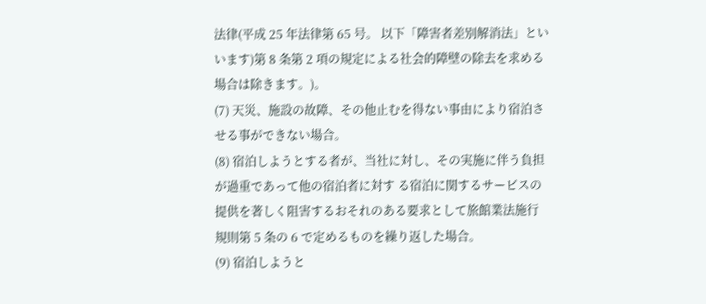法律(平成 25 年法律第 65 号。 以下「障害者差別解消法」といいます)第 8 条第 2 項の規定による社会的障壁の除去を求める 場合は除きます。)。
(7) 天災、施設の故障、その他止むを得ない事由により宿泊させる事ができない場合。
(8) 宿泊しようとする者が、当社に対し、その実施に伴う負担が過重であって他の宿泊者に対す る宿泊に関するサービスの提供を著しく阻害するおそれのある要求として旅館業法施行規則第 5 条の 6 で定めるものを繰り返した場合。
(9) 宿泊しようと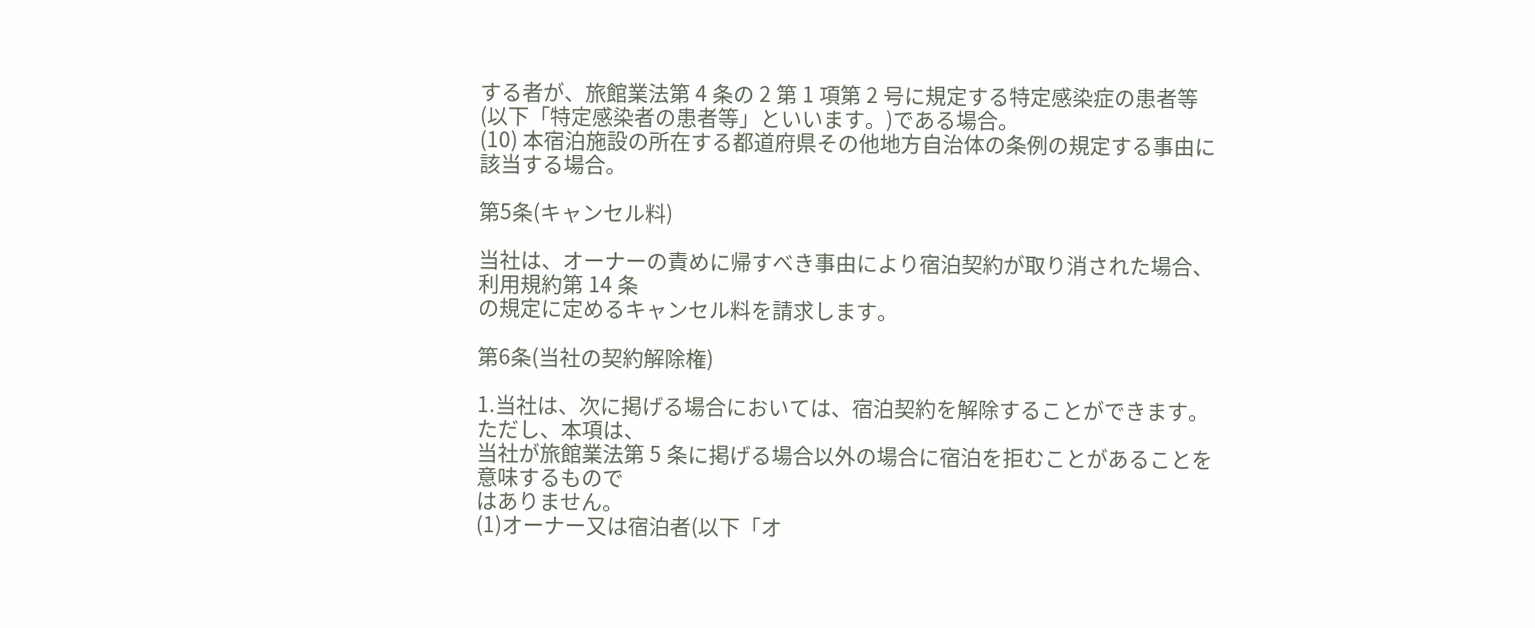する者が、旅館業法第 4 条の 2 第 1 項第 2 号に規定する特定感染症の患者等 (以下「特定感染者の患者等」といいます。)である場合。
(10) 本宿泊施設の所在する都道府県その他地方自治体の条例の規定する事由に該当する場合。

第5条(キャンセル料)

当社は、オーナーの責めに帰すべき事由により宿泊契約が取り消された場合、利用規約第 14 条
の規定に定めるキャンセル料を請求します。

第6条(当社の契約解除権)

1.当社は、次に掲げる場合においては、宿泊契約を解除することができます。ただし、本項は、
当社が旅館業法第 5 条に掲げる場合以外の場合に宿泊を拒むことがあることを意味するもので
はありません。
(1)オーナー又は宿泊者(以下「オ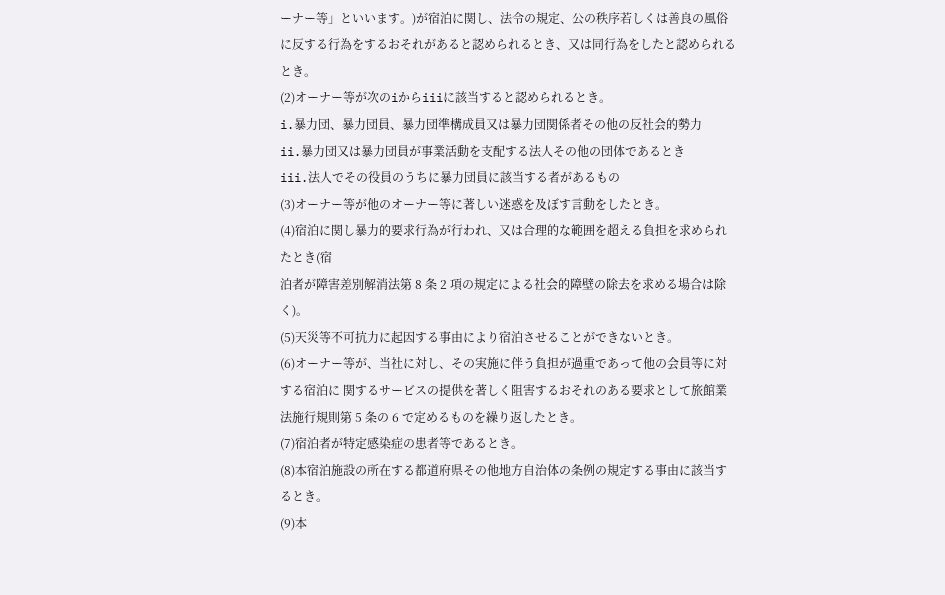ーナー等」といいます。)が宿泊に関し、法令の規定、公の秩序若しくは善良の風俗に反する行為をするおそれがあると認められるとき、又は同行為をしたと認められるとき。
(2)オーナー等が次のiからiiiに該当すると認められるとき。
i.暴力団、暴力団員、暴力団準構成員又は暴力団関係者その他の反社会的勢力
ii.暴力団又は暴力団員が事業活動を支配する法人その他の団体であるとき
iii.法人でその役員のうちに暴力団員に該当する者があるもの
(3)オーナー等が他のオーナー等に著しい迷惑を及ぼす言動をしたとき。
(4)宿泊に関し暴力的要求行為が行われ、又は合理的な範囲を超える負担を求められたとき(宿
泊者が障害差別解消法第 8 条 2 項の規定による社会的障壁の除去を求める場合は除く)。
(5)天災等不可抗力に起因する事由により宿泊させることができないとき。
(6)オーナー等が、当社に対し、その実施に伴う負担が過重であって他の会員等に対する宿泊に 関するサービスの提供を著しく阻害するおそれのある要求として旅館業法施行規則第 5 条の 6 で定めるものを繰り返したとき。
(7)宿泊者が特定感染症の患者等であるとき。
(8)本宿泊施設の所在する都道府県その他地方自治体の条例の規定する事由に該当するとき。
(9)本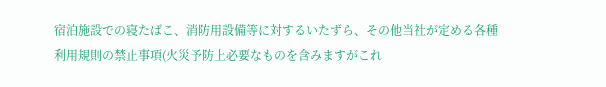宿泊施設での寝たばこ、消防用設備等に対するいたずら、その他当社が定める各種利用規則の禁止事項(火災予防上必要なものを含みますがこれ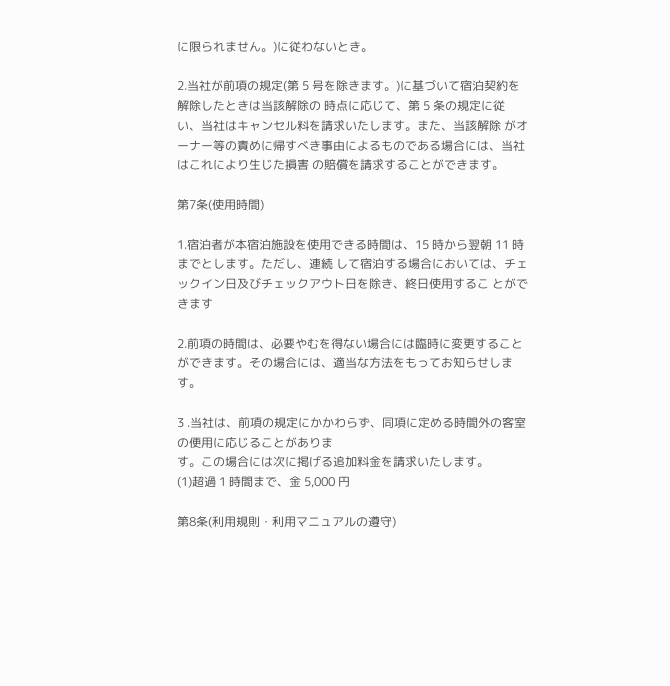に限られません。)に従わないとき。

2.当社が前項の規定(第 5 号を除きます。)に基づいて宿泊契約を解除したときは当該解除の 時点に応じて、第 5 条の規定に従い、当社はキャンセル料を請求いたします。また、当該解除 がオーナー等の責めに帰すべき事由によるものである場合には、当社はこれにより生じた損害 の賠償を請求することができます。

第7条(使用時間)

1.宿泊者が本宿泊施設を使用できる時間は、15 時から翌朝 11 時までとします。ただし、連続 して宿泊する場合においては、チェックイン日及びチェックアウト日を除き、終日使用するこ とができます

2.前項の時間は、必要やむを得ない場合には臨時に変更することができます。その場合には、適当な方法をもってお知らせします。

3 .当社は、前項の規定にかかわらず、同項に定める時間外の客室の便用に応じることがありま
す。この場合には次に掲げる追加料金を請求いたします。
(1)超過 1 時間まで、金 5,000 円

第8条(利用規則・利用マニュアルの遵守)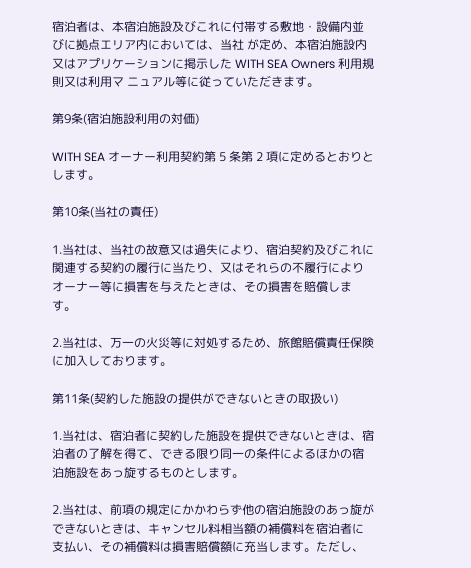宿泊者は、本宿泊施設及びこれに付帯する敷地・設備内並びに拠点エリア内においては、当社 が定め、本宿泊施設内又はアプリケーションに掲示した WITH SEA Owners 利用規則又は利用マ ニュアル等に従っていただきます。

第9条(宿泊施設利用の対価)

WITH SEA オーナー利用契約第 5 条第 2 項に定めるとおりとします。

第10条(当社の責任)

1.当社は、当社の故意又は過失により、宿泊契約及びこれに関連する契約の履行に当たり、又はそれらの不履行によりオーナー等に損害を与えたときは、その損害を賠償します。

2.当社は、万一の火災等に対処するため、旅館賠償責任保険に加入しております。

第11条(契約した施設の提供ができないときの取扱い)

1.当社は、宿泊者に契約した施設を提供できないときは、宿泊者の了解を得て、できる限り同一の条件によるほかの宿泊施設をあっ旋するものとします。

2.当社は、前項の規定にかかわらず他の宿泊施設のあっ旋ができないときは、キャンセル料相当額の補償料を宿泊者に支払い、その補償料は損害賠償額に充当します。ただし、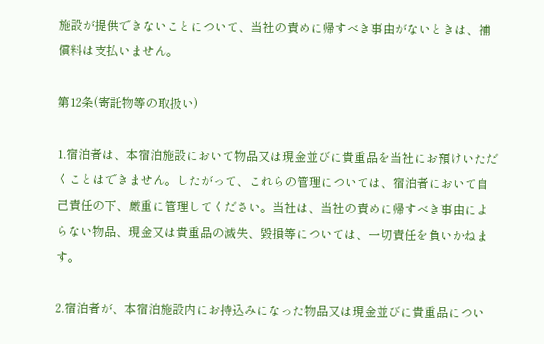施設が提供できないことについて、当社の責めに帰すべき事由がないときは、補償料は支払いません。

第12条(寄託物等の取扱い)

1.宿泊者は、本宿泊施設において物品又は現金並びに貴重品を当社にお預けいただくことはできません。したがって、これらの管理については、宿泊者において自己責任の下、厳重に管理してください。当社は、当社の責めに帰すべき事由によらない物品、現金又は貴重品の滅失、毀損等については、一切責任を負いかねます。

2.宿泊者が、本宿泊施設内にお持込みになった物品又は現金並びに貴重品につい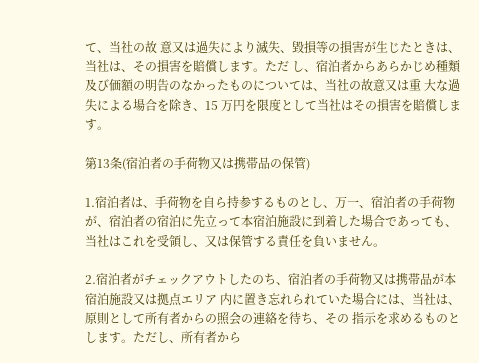て、当社の故 意又は過失により滅失、毀損等の損害が生じたときは、当社は、その損害を賠償します。ただ し、宿泊者からあらかじめ種類及び価額の明告のなかったものについては、当社の故意又は重 大な過失による場合を除き、15 万円を限度として当社はその損害を賠償します。

第13条(宿泊者の手荷物又は携帯品の保管)

1.宿泊者は、手荷物を自ら持参するものとし、万一、宿泊者の手荷物が、宿泊者の宿泊に先立って本宿泊施設に到着した場合であっても、当社はこれを受領し、又は保管する責任を負いません。

2.宿泊者がチェックアウトしたのち、宿泊者の手荷物又は携帯品が本宿泊施設又は拠点エリア 内に置き忘れられていた場合には、当社は、原則として所有者からの照会の連絡を待ち、その 指示を求めるものとします。ただし、所有者から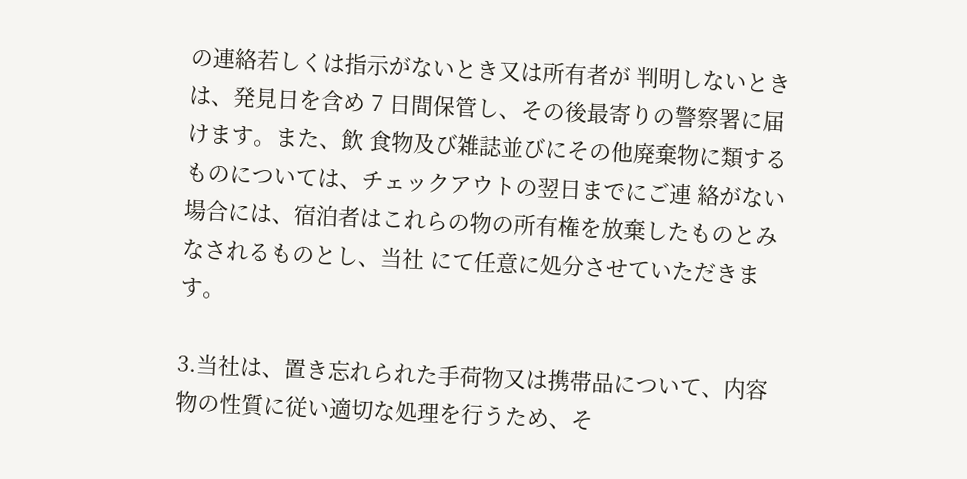の連絡若しくは指示がないとき又は所有者が 判明しないときは、発見日を含め 7 日間保管し、その後最寄りの警察署に届けます。また、飲 食物及び雑誌並びにその他廃棄物に類するものについては、チェックアウトの翌日までにご連 絡がない場合には、宿泊者はこれらの物の所有権を放棄したものとみなされるものとし、当社 にて任意に処分させていただきます。

3.当社は、置き忘れられた手荷物又は携帯品について、内容物の性質に従い適切な処理を行うため、そ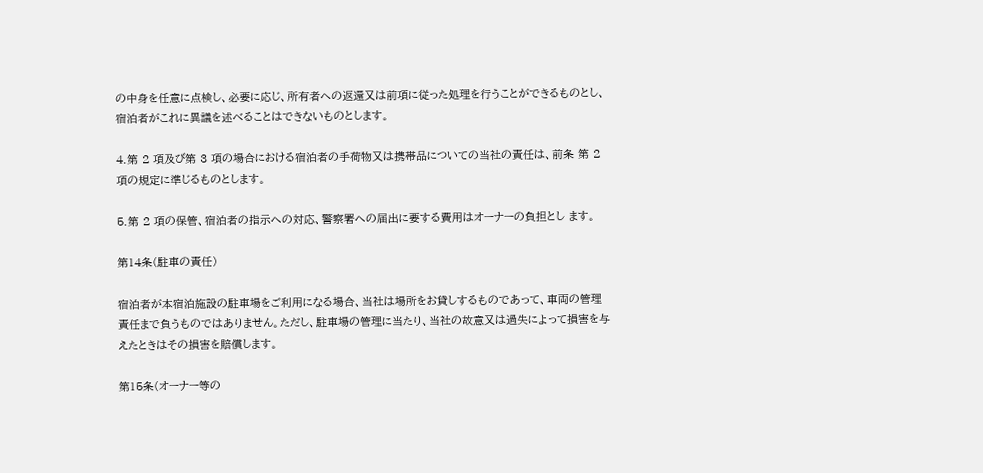の中身を任意に点検し、必要に応じ、所有者への返還又は前項に従った処理を行うことができるものとし、宿泊者がこれに異議を述べることはできないものとします。

4.第 2 項及び第 3 項の場合における宿泊者の手荷物又は携帯品についての当社の責任は、前条 第 2 項の規定に準じるものとします。

5.第 2 項の保管、宿泊者の指示への対応、警察署への届出に要する費用はオーナーの負担とし ます。

第14条(駐車の責任)

宿泊者が本宿泊施設の駐車場をご利用になる場合、当社は場所をお貸しするものであって、車両の管理責任まで負うものではありません。ただし、駐車場の管理に当たり、当社の故意又は過失によって損害を与えたときはその損害を賠償します。

第15条(オーナー等の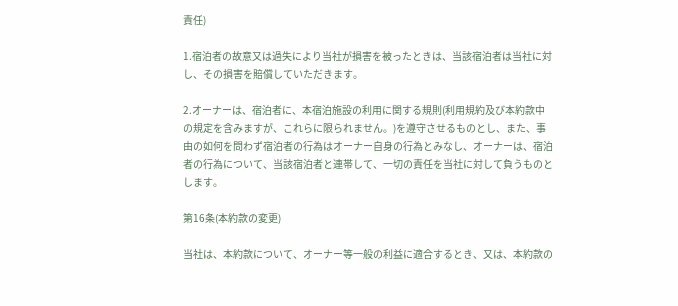責任)

1.宿泊者の故意又は過失により当社が損害を被ったときは、当該宿泊者は当社に対し、その損害を賠償していただきます。

2.オーナーは、宿泊者に、本宿泊施設の利用に関する規則(利用規約及び本約款中の規定を含みますが、これらに限られません。)を遵守させるものとし、また、事由の如何を問わず宿泊者の行為はオーナー自身の行為とみなし、オーナーは、宿泊者の行為について、当該宿泊者と連帯して、一切の責任を当社に対して負うものとします。

第16条(本約款の変更)

当社は、本約款について、オーナー等一般の利益に適合するとき、又は、本約款の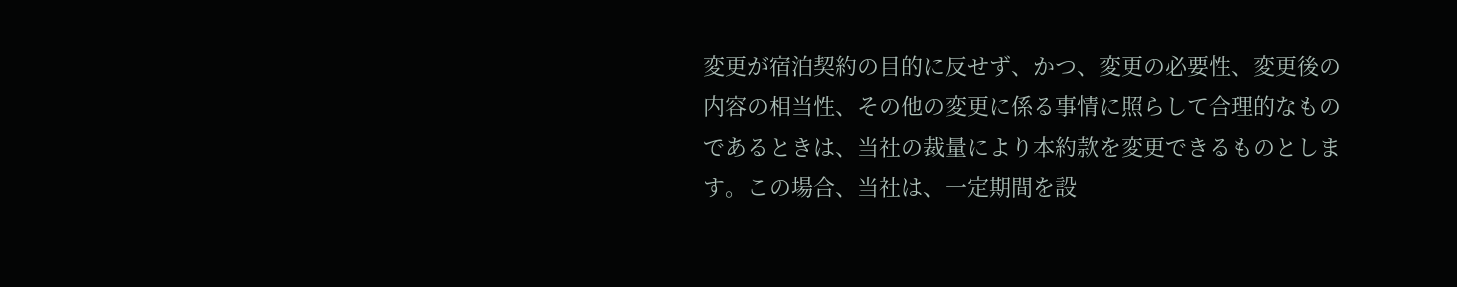変更が宿泊契約の目的に反せず、かつ、変更の必要性、変更後の内容の相当性、その他の変更に係る事情に照らして合理的なものであるときは、当社の裁量により本約款を変更できるものとします。この場合、当社は、一定期間を設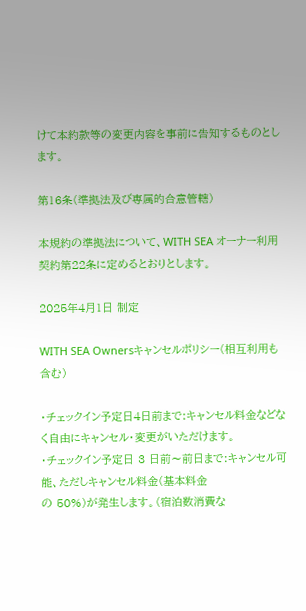けて本約款等の変更内容を事前に告知するものとします。

第16条(準拠法及び専属的合意管轄)

本規約の準拠法について、WITH SEA オーナー利用契約第22条に定めるとおりとします。

2025年4月1日 制定

WITH SEA Ownersキャンセルポリシー(相互利用も含む)

・チェックイン予定日4日前まで:キャンセル料金などなく自由にキャンセル・変更がいただけます。
・チェックイン予定日 3 日前〜前日まで:キャンセル可能、ただしキャンセル料金(基本料金
の 50%)が発生します。(宿泊数消費な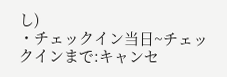し)
・チェックイン当日~チェックインまで:キャンセ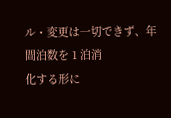ル・変更は一切できず、年間泊数を 1 泊消
化する形に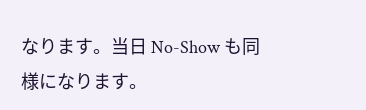なります。当日 No-Show も同様になります。